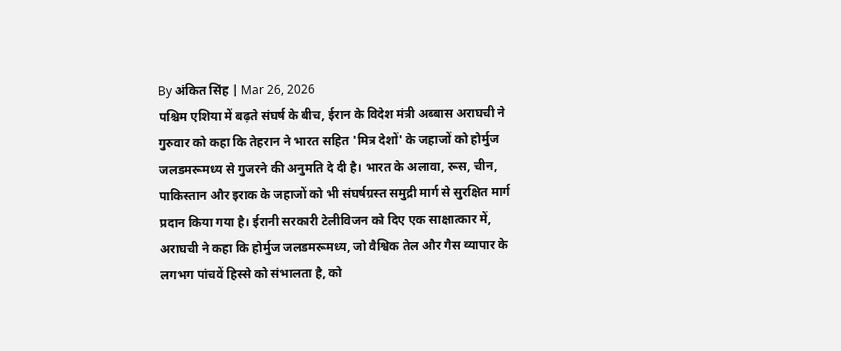By अंकित सिंह | Mar 26, 2026
पश्चिम एशिया में बढ़ते संघर्ष के बीच, ईरान के विदेश मंत्री अब्बास अराघची ने गुरुवार को कहा कि तेहरान ने भारत सहित 'मित्र देशों' के जहाजों को होर्मुज जलडमरूमध्य से गुजरने की अनुमति दे दी है। भारत के अलावा, रूस, चीन, पाकिस्तान और इराक के जहाजों को भी संघर्षग्रस्त समुद्री मार्ग से सुरक्षित मार्ग प्रदान किया गया है। ईरानी सरकारी टेलीविजन को दिए एक साक्षात्कार में, अराघची ने कहा कि होर्मुज जलडमरूमध्य, जो वैश्विक तेल और गैस व्यापार के लगभग पांचवें हिस्से को संभालता है, को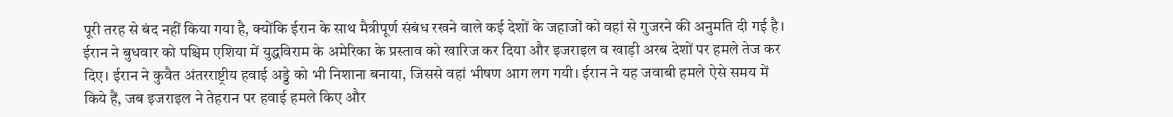पूरी तरह से बंद नहीं किया गया है, क्योंकि ईरान के साथ मैत्रीपूर्ण संबंध रखने वाले कई देशों के जहाजों को वहां से गुजरने की अनुमति दी गई है।
ईरान ने बुधवार को पश्चिम एशिया में युद्धविराम के अमेरिका के प्रस्ताव को खारिज कर दिया और इजराइल व खाड़ी अरब देशों पर हमले तेज कर दिए। ईरान ने कुवैत अंतरराष्ट्रीय हवाई अड्डे को भी निशाना बनाया, जिससे वहां भीषण आग लग गयी। ईरान ने यह जवाबी हमले ऐसे समय में किये हैं, जब इजराइल ने तेहरान पर हवाई हमले किए और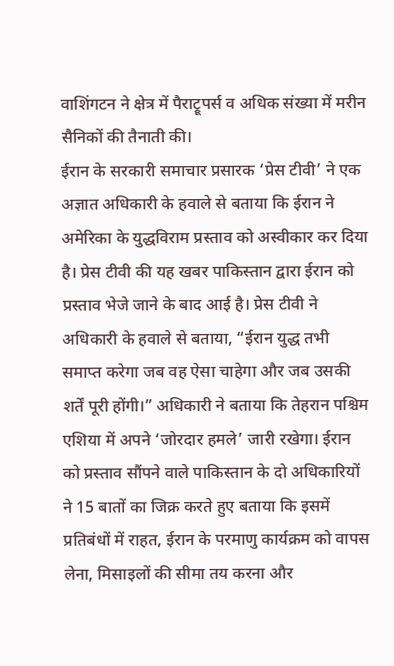वाशिंगटन ने क्षेत्र में पैराट्रूपर्स व अधिक संख्या में मरीन सैनिकों की तैनाती की।
ईरान के सरकारी समाचार प्रसारक ‘प्रेस टीवी’ ने एक अज्ञात अधिकारी के हवाले से बताया कि ईरान ने अमेरिका के युद्धविराम प्रस्ताव को अस्वीकार कर दिया है। प्रेस टीवी की यह खबर पाकिस्तान द्वारा ईरान को प्रस्ताव भेजे जाने के बाद आई है। प्रेस टीवी ने अधिकारी के हवाले से बताया, “ईरान युद्ध तभी समाप्त करेगा जब वह ऐसा चाहेगा और जब उसकी शर्तें पूरी होंगी।” अधिकारी ने बताया कि तेहरान पश्चिम एशिया में अपने ‘जोरदार हमले’ जारी रखेगा। ईरान को प्रस्ताव सौंपने वाले पाकिस्तान के दो अधिकारियों ने 15 बातों का जिक्र करते हुए बताया कि इसमें प्रतिबंधों में राहत, ईरान के परमाणु कार्यक्रम को वापस लेना, मिसाइलों की सीमा तय करना और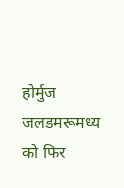होर्मुज जलडमरूमध्य को फिर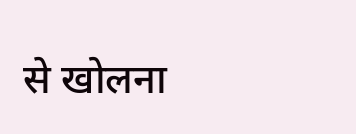से खोलना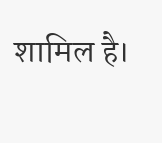शामिल है।